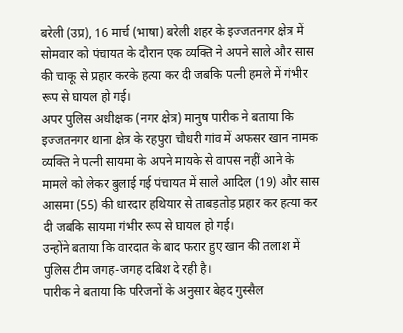बरेली (उप्र), 16 मार्च (भाषा) बरेली शहर के इज्जतनगर क्षेत्र में सोमवार को पंचायत के दौरान एक व्यक्ति ने अपने साले और सास की चाकू से प्रहार करके हत्या कर दी जबकि पत्नी हमले में गंभीर रूप से घायल हो गई।
अपर पुलिस अधीक्षक (नगर क्षेत्र) मानुष पारीक ने बताया कि इज्जतनगर थाना क्षेत्र के रहपुरा चौधरी गांव में अफसर खान नामक व्यक्ति ने पत्नी सायमा के अपने मायके से वापस नहीं आने के मामले को लेकर बुलाई गई पंचायत में साले आदिल (19) और सास आसमा (55) की धारदार हथियार से ताबड़तोड़ प्रहार कर हत्या कर दी जबकि सायमा गंभीर रूप से घायल हो गई।
उन्होंने बताया कि वारदात के बाद फरार हुए खान की तलाश में पुलिस टीम जगह-जगह दबिश दे रही है।
पारीक ने बताया कि परिजनों के अनुसार बेहद गुस्सैल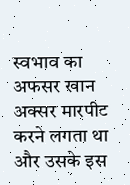स्वभाव का अफसर खान अक्सर मारपीट करने लगता था और उसके इस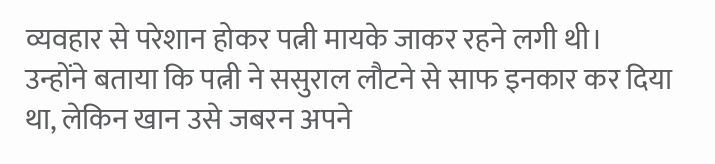व्यवहार से परेशान होकर पत्नी मायके जाकर रहने लगी थी।
उन्होंने बताया कि पत्नी ने ससुराल लौटने से साफ इनकार कर दिया था, लेकिन खान उसे जबरन अपने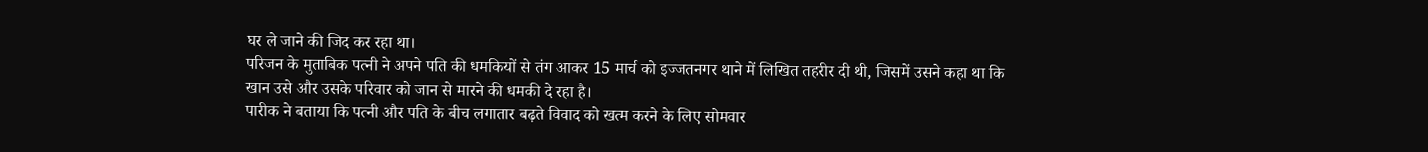घर ले जाने की जिद कर रहा था।
परिजन के मुताबिक पत्नी ने अपने पति की धमकियों से तंग आकर 15 मार्च को इज्जतनगर थाने में लिखित तहरीर दी थी, जिसमें उसने कहा था कि खान उसे और उसके परिवार को जान से मारने की धमकी दे रहा है।
पारीक ने बताया कि पत्नी और पति के बीच लगातार बढ़ते विवाद को खत्म करने के लिए सोमवार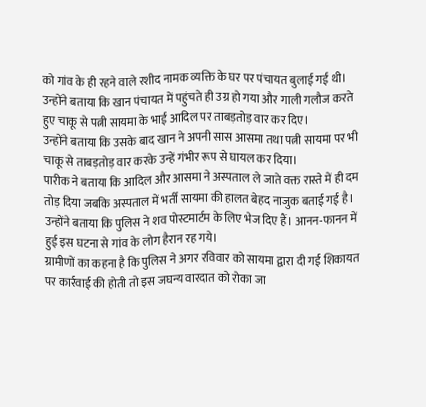को गांव के ही रहने वाले रशीद नामक व्यक्ति के घर पर पंचायत बुलाई गई थी।
उन्होंने बताया कि खान पंचायत में पहुंचते ही उग्र हो गया और गाली गलौज करते हुए चाकू से पत्नी सायमा के भाई आदिल पर ताबड़तोड़ वार कर दिए।
उन्होंने बताया कि उसके बाद खान ने अपनी सास आसमा तथा पत्नी सायमा पर भी चाकू से ताबड़तोड़ वार करके उन्हें गंभीर रूप से घायल कर दिया।
पारीक ने बताया कि आदिल और आसमा ने अस्पताल ले जाते वक्त रास्ते में ही दम तोड़ दिया जबकि अस्पताल में भर्ती सायमा की हालत बेहद नाजुक बताई गई है।
उन्होंने बताया कि पुलिस ने शव पोस्टमार्टम के लिए भेज दिए हैं। आनन-फानन में हुई इस घटना से गांव के लोग हैरान रह गये।
ग्रामीणों का कहना है कि पुलिस ने अगर रविवार को सायमा द्वारा दी गई शिकायत पर कार्रवाई की होती तो इस जघन्य वारदात को रोका जा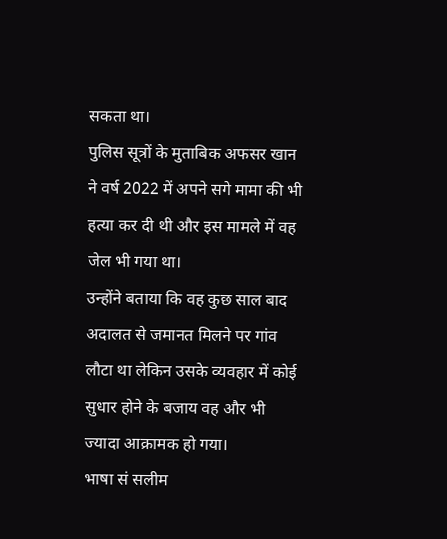सकता था।
पुलिस सूत्रों के मुताबिक अफसर खान ने वर्ष 2022 में अपने सगे मामा की भी हत्या कर दी थी और इस मामले में वह जेल भी गया था।
उन्होंने बताया कि वह कुछ साल बाद अदालत से जमानत मिलने पर गांव लौटा था लेकिन उसके व्यवहार में कोई सुधार होने के बजाय वह और भी ज्यादा आक्रामक हो गया।
भाषा सं सलीम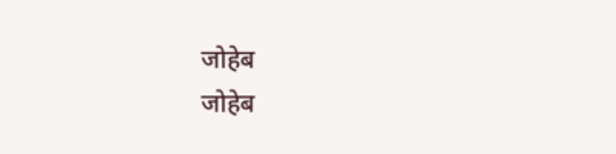जोहेब
जोहेब